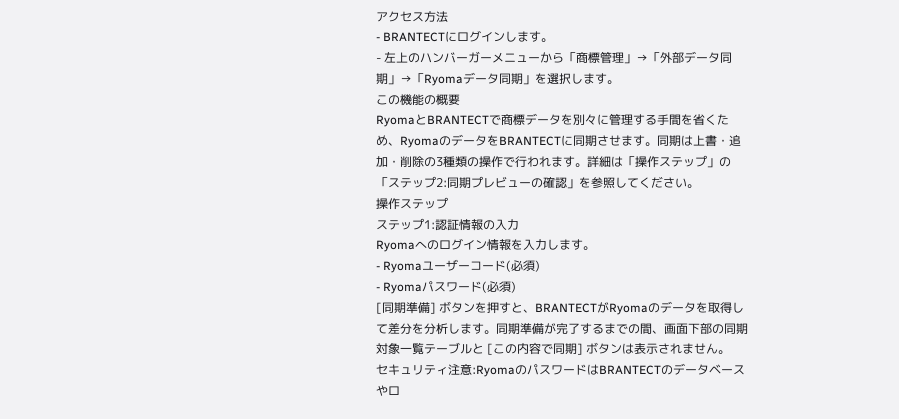アクセス方法
- BRANTECTにログインします。
- 左上のハンバーガーメニューから「商標管理」→「外部データ同期」→「Ryomaデータ同期」を選択します。
この機能の概要
RyomaとBRANTECTで商標データを別々に管理する手間を省くため、RyomaのデータをBRANTECTに同期させます。同期は上書・追加・削除の3種類の操作で行われます。詳細は「操作ステップ」の「ステップ2:同期プレビューの確認」を参照してください。
操作ステップ
ステップ1:認証情報の入力
Ryomaへのログイン情報を入力します。
- Ryomaユーザーコード(必須)
- Ryomaパスワード(必須)
[同期準備] ボタンを押すと、BRANTECTがRyomaのデータを取得して差分を分析します。同期準備が完了するまでの間、画面下部の同期対象一覧テーブルと [この内容で同期] ボタンは表示されません。
セキュリティ注意:RyomaのパスワードはBRANTECTのデータベースやロ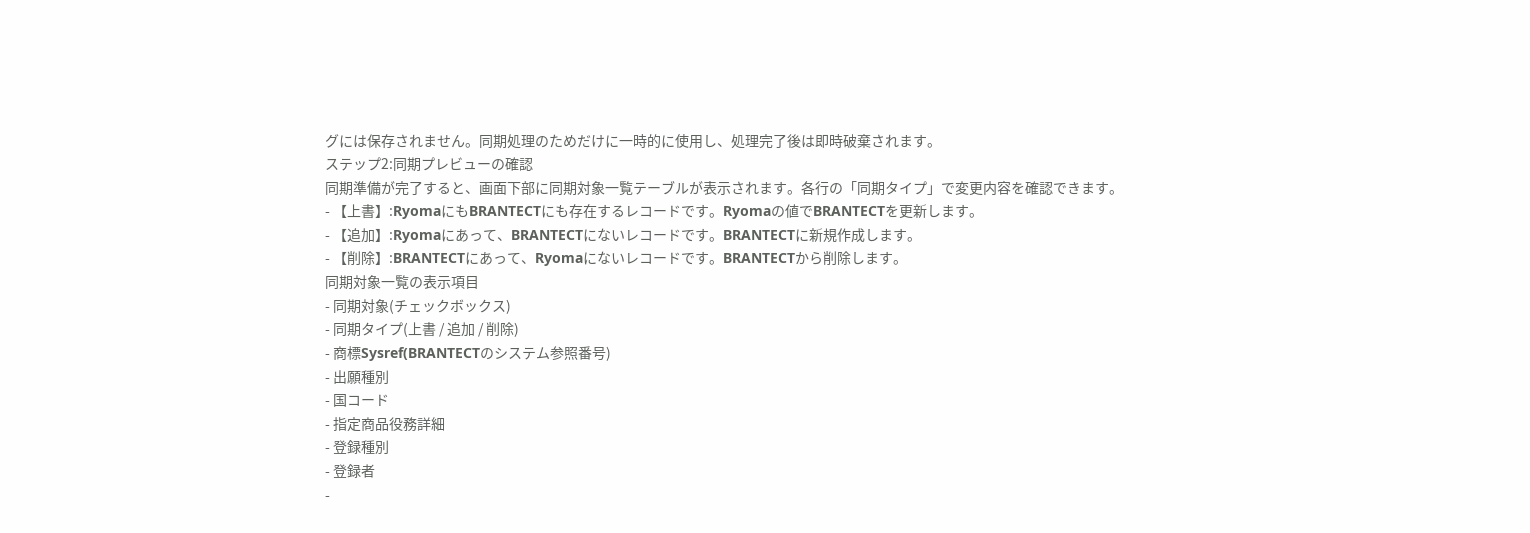グには保存されません。同期処理のためだけに一時的に使用し、処理完了後は即時破棄されます。
ステップ2:同期プレビューの確認
同期準備が完了すると、画面下部に同期対象一覧テーブルが表示されます。各行の「同期タイプ」で変更内容を確認できます。
- 【上書】:RyomaにもBRANTECTにも存在するレコードです。Ryomaの値でBRANTECTを更新します。
- 【追加】:Ryomaにあって、BRANTECTにないレコードです。BRANTECTに新規作成します。
- 【削除】:BRANTECTにあって、Ryomaにないレコードです。BRANTECTから削除します。
同期対象一覧の表示項目
- 同期対象(チェックボックス)
- 同期タイプ(上書 / 追加 / 削除)
- 商標Sysref(BRANTECTのシステム参照番号)
- 出願種別
- 国コード
- 指定商品役務詳細
- 登録種別
- 登録者
-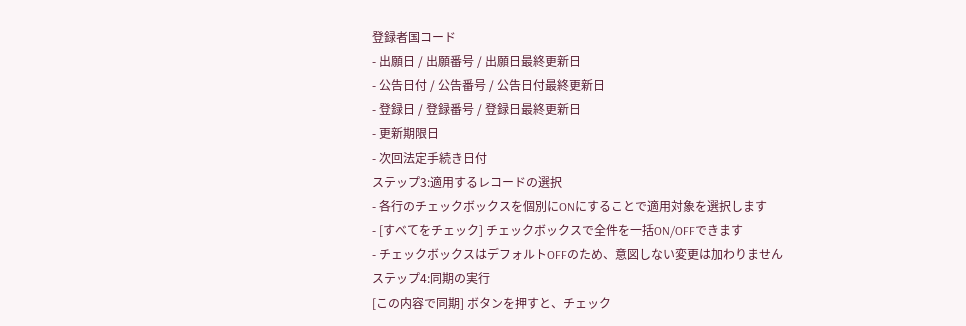登録者国コード
- 出願日 / 出願番号 / 出願日最終更新日
- 公告日付 / 公告番号 / 公告日付最終更新日
- 登録日 / 登録番号 / 登録日最終更新日
- 更新期限日
- 次回法定手続き日付
ステップ3:適用するレコードの選択
- 各行のチェックボックスを個別にONにすることで適用対象を選択します
- [すべてをチェック] チェックボックスで全件を一括ON/OFFできます
- チェックボックスはデフォルトOFFのため、意図しない変更は加わりません
ステップ4:同期の実行
[この内容で同期] ボタンを押すと、チェック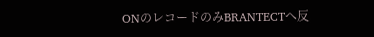ONのレコードのみBRANTECTへ反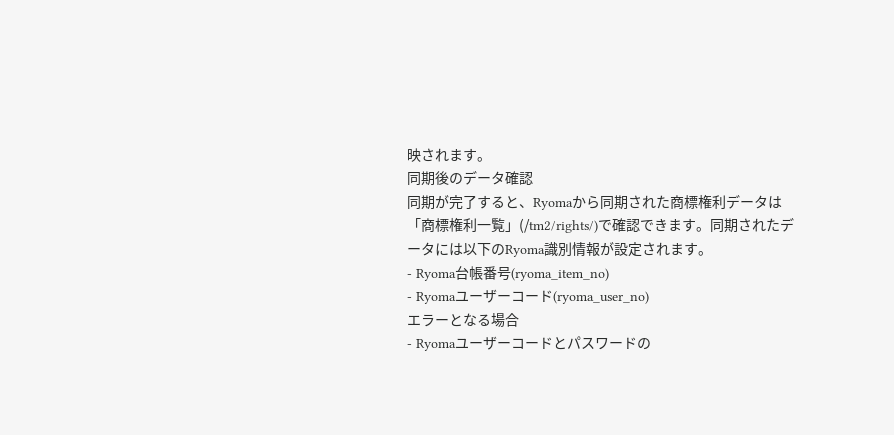映されます。
同期後のデータ確認
同期が完了すると、Ryomaから同期された商標権利データは「商標権利一覧」(/tm2/rights/)で確認できます。同期されたデータには以下のRyoma識別情報が設定されます。
- Ryoma台帳番号(ryoma_item_no)
- Ryomaユーザーコード(ryoma_user_no)
エラーとなる場合
- Ryomaユーザーコードとパスワードの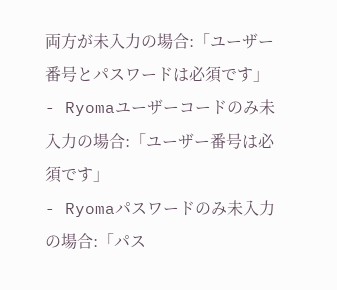両方が未入力の場合:「ユーザー番号とパスワードは必須です」
- Ryomaユーザーコードのみ未入力の場合:「ユーザー番号は必須です」
- Ryomaパスワードのみ未入力の場合:「パス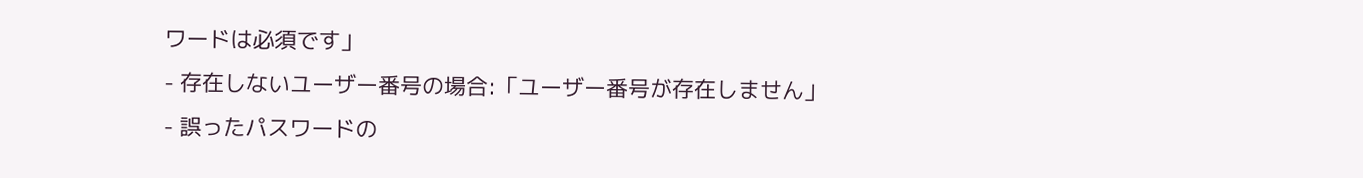ワードは必須です」
- 存在しないユーザー番号の場合:「ユーザー番号が存在しません」
- 誤ったパスワードの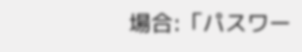場合:「パスワー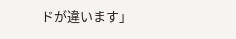ドが違います」